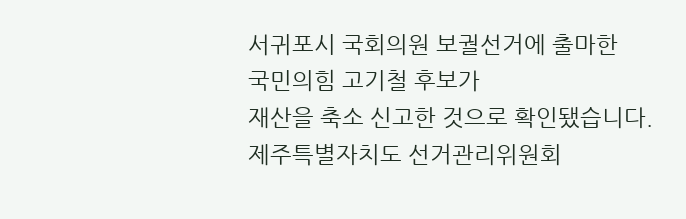서귀포시 국회의원 보궐선거에 출마한
국민의힘 고기철 후보가
재산을 축소 신고한 것으로 확인됐습니다.
제주특별자치도 선거관리위원회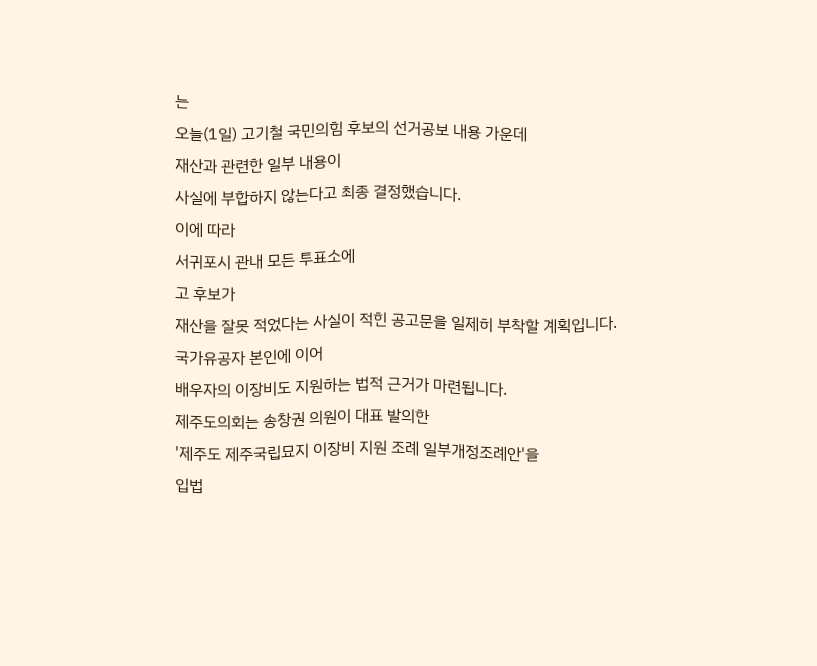는
오늘(1일) 고기철 국민의힘 후보의 선거공보 내용 가운데
재산과 관련한 일부 내용이
사실에 부합하지 않는다고 최종 결정했습니다.
이에 따라
서귀포시 관내 모든 투표소에
고 후보가
재산을 잘못 적었다는 사실이 적힌 공고문을 일제히 부착할 계획입니다.
국가유공자 본인에 이어
배우자의 이장비도 지원하는 법적 근거가 마련됩니다.
제주도의회는 송창권 의원이 대표 발의한
'제주도 제주국립묘지 이장비 지원 조례 일부개정조례안'을
입법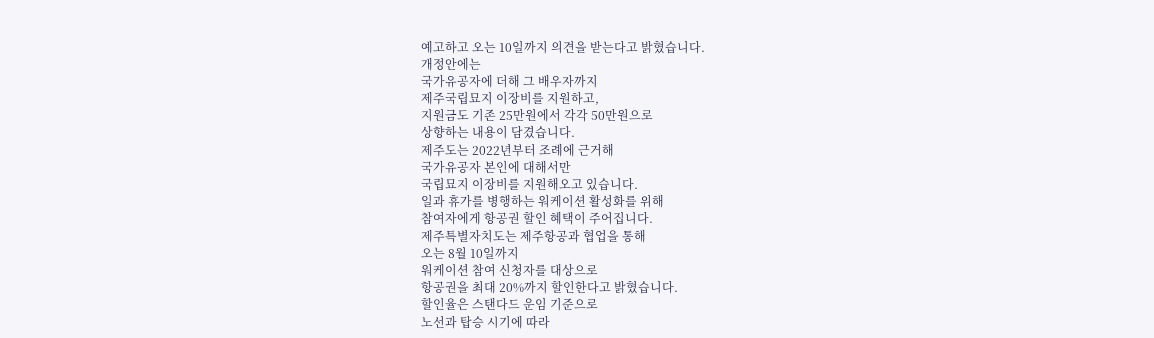예고하고 오는 10일까지 의견을 받는다고 밝혔습니다.
개정안에는
국가유공자에 더해 그 배우자까지
제주국립묘지 이장비를 지원하고,
지원금도 기존 25만원에서 각각 50만원으로
상향하는 내용이 담겼습니다.
제주도는 2022년부터 조례에 근거해
국가유공자 본인에 대해서만
국립묘지 이장비를 지원해오고 있습니다.
일과 휴가를 병행하는 워케이션 활성화를 위해
참여자에게 항공권 할인 혜택이 주어집니다.
제주특별자치도는 제주항공과 협업을 통해
오는 8월 10일까지
워케이션 참여 신청자를 대상으로
항공권을 최대 20%까지 할인한다고 밝혔습니다.
할인율은 스탠다드 운임 기준으로
노선과 탑승 시기에 따라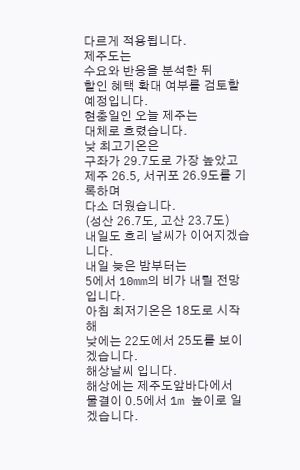다르게 적용됩니다.
제주도는
수요와 반응을 분석한 뒤
할인 혜택 확대 여부를 검토할 예정입니다.
현충일인 오늘 제주는
대체로 흐렸습니다.
낮 최고기온은
구좌가 29.7도로 가장 높았고
제주 26.5, 서귀포 26.9도를 기록하며
다소 더웠습니다.
(성산 26.7도, 고산 23.7도)
내일도 흐리 날씨가 이어지겠습니다.
내일 늦은 밤부터는
5에서 10mm의 비가 내릴 전망입니다.
아침 최저기온은 18도로 시작해
낮에는 22도에서 25도를 보이겠습니다.
해상날씨 입니다.
해상에는 제주도앞바다에서
물결이 0.5에서 1m 높이로 일겠습니다.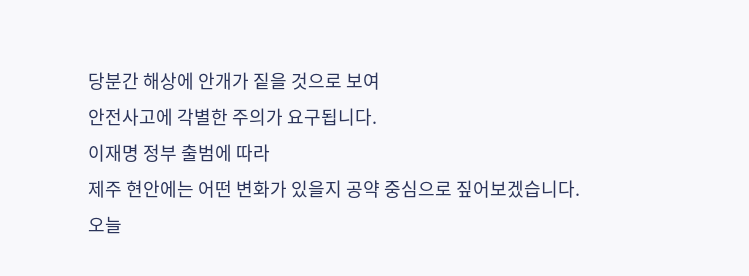당분간 해상에 안개가 짙을 것으로 보여
안전사고에 각별한 주의가 요구됩니다.
이재명 정부 출범에 따라
제주 현안에는 어떤 변화가 있을지 공약 중심으로 짚어보겠습니다.
오늘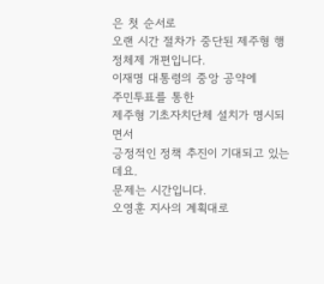은 첫 순서로
오랜 시간 절차가 중단된 제주형 행정체제 개편입니다.
이재명 대통령의 중앙 공약에
주민투표를 통한
제주형 기초자치단체 설치가 명시되면서
긍정적인 정책 추진이 기대되고 있는데요.
문제는 시간입니다.
오영훈 지사의 계획대로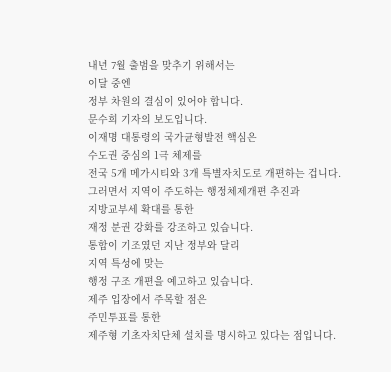내년 7월 출범을 맞추기 위해서는
이달 중엔
정부 차원의 결심이 있어야 합니다.
문수희 기자의 보도입니다.
이재명 대통령의 국가균형발전 핵심은
수도권 중심의 1극 체제를
전국 5개 메가시티와 3개 특별자치도로 개편하는 겁니다.
그러면서 지역이 주도하는 행정체제개편 추진과
지방교부세 확대를 통한
재정 분권 강화를 강조하고 있습니다.
통합이 기조였던 지난 정부와 달리
지역 특성에 맞는
행정 구조 개편을 예고하고 있습니다.
제주 입장에서 주목할 점은
주민투표를 통한
제주형 기초자치단체 설치를 명시하고 있다는 점입니다.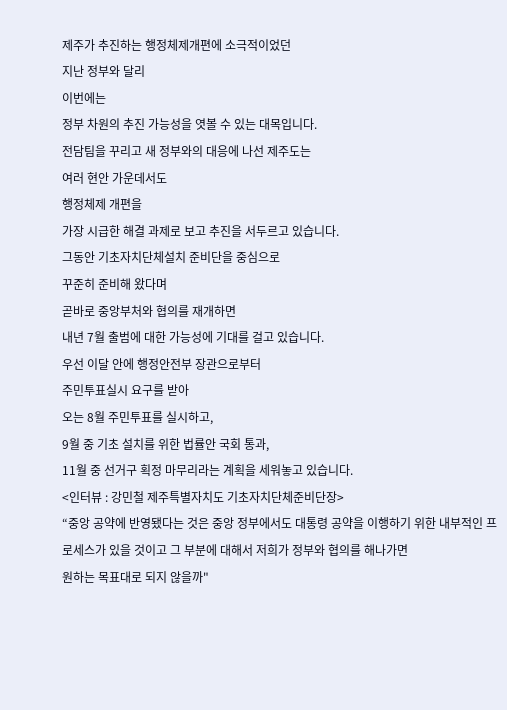제주가 추진하는 행정체제개편에 소극적이었던
지난 정부와 달리
이번에는
정부 차원의 추진 가능성을 엿볼 수 있는 대목입니다.
전담팀을 꾸리고 새 정부와의 대응에 나선 제주도는
여러 현안 가운데서도
행정체제 개편을
가장 시급한 해결 과제로 보고 추진을 서두르고 있습니다.
그동안 기초자치단체설치 준비단을 중심으로
꾸준히 준비해 왔다며
곧바로 중앙부처와 협의를 재개하면
내년 7월 출범에 대한 가능성에 기대를 걸고 있습니다.
우선 이달 안에 행정안전부 장관으로부터
주민투표실시 요구를 받아
오는 8월 주민투표를 실시하고,
9월 중 기초 설치를 위한 법률안 국회 통과,
11월 중 선거구 획정 마무리라는 계획을 세워놓고 있습니다.
<인터뷰 : 강민철 제주특별자치도 기초자치단체준비단장>
“중앙 공약에 반영됐다는 것은 중앙 정부에서도 대통령 공약을 이행하기 위한 내부적인 프로세스가 있을 것이고 그 부분에 대해서 저희가 정부와 협의를 해나가면
원하는 목표대로 되지 않을까"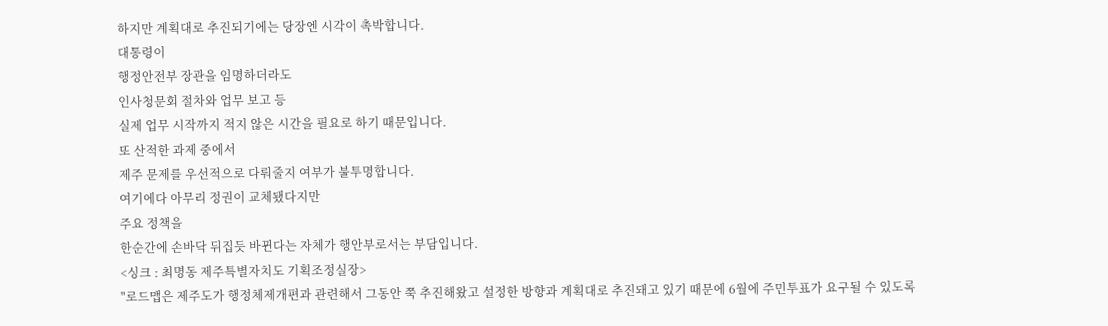하지만 계획대로 추진되기에는 당장엔 시각이 촉박합니다.
대통령이
행정안전부 장관을 임명하더라도
인사청문회 절차와 업무 보고 등
실제 업무 시작까지 적지 않은 시간을 필요로 하기 때문입니다.
또 산적한 과제 중에서
제주 문제를 우선적으로 다뤄줄지 여부가 불투명합니다.
여기에다 아무리 정권이 교체됐다지만
주요 정책을
한순간에 손바닥 뒤집듯 바뀐다는 자체가 행안부로서는 부담입니다.
<싱크 : 최명동 제주특별자치도 기획조정실장>
"로드맵은 제주도가 행정체제개편과 관련해서 그동안 쭉 추진해왔고 설정한 방향과 계획대로 추진돼고 있기 때문에 6월에 주민투표가 요구될 수 있도록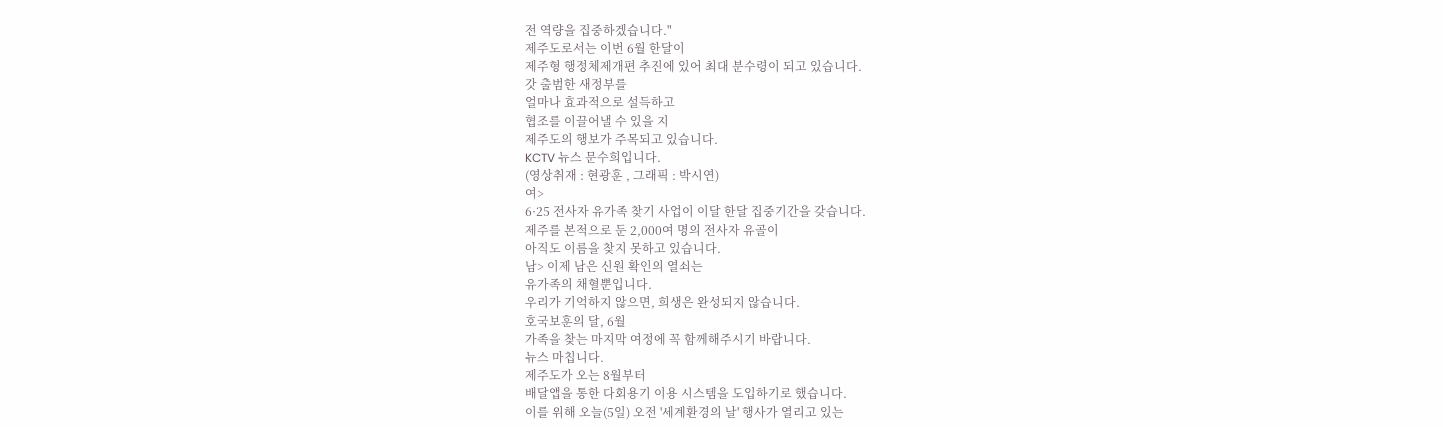전 역량을 집중하겠습니다."
제주도로서는 이번 6월 한달이
제주형 행정체제개편 추진에 있어 최대 분수령이 되고 있습니다.
갓 출범한 새정부를
얼마나 효과적으로 설득하고
협조를 이끌어낼 수 있을 지
제주도의 행보가 주목되고 있습니다.
KCTV 뉴스 문수희입니다.
(영상취재 : 현광훈 , 그래픽 : 박시연)
여>
6·25 전사자 유가족 찾기 사업이 이달 한달 집중기간을 갖습니다.
제주를 본적으로 둔 2,000여 명의 전사자 유골이
아직도 이름을 찾지 못하고 있습니다.
남> 이제 남은 신원 확인의 열쇠는
유가족의 채혈뿐입니다.
우리가 기억하지 않으면, 희생은 완성되지 않습니다.
호국보훈의 달, 6월
가족을 찾는 마지막 여정에 꼭 함께해주시기 바랍니다.
뉴스 마칩니다.
제주도가 오는 8월부터
배달앱을 통한 다회용기 이용 시스템을 도입하기로 했습니다.
이를 위해 오늘(5일) 오전 '세계환경의 날' 행사가 열리고 있는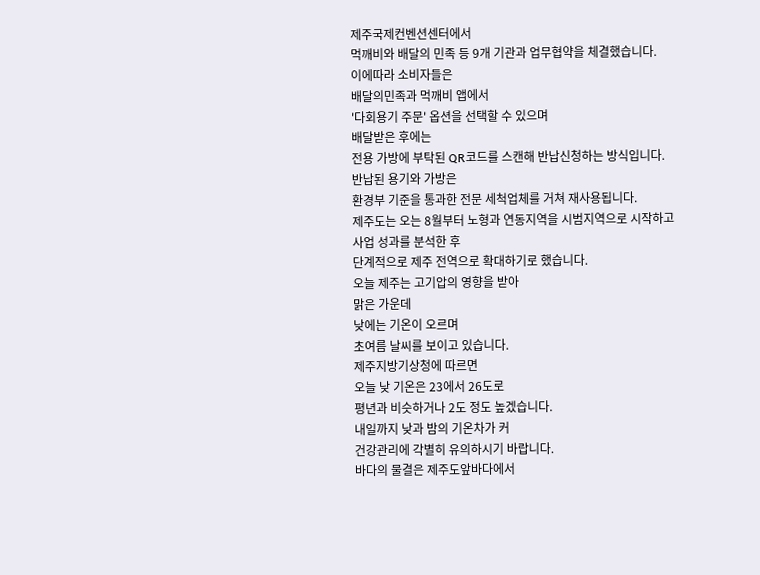제주국제컨벤션센터에서
먹깨비와 배달의 민족 등 9개 기관과 업무협약을 체결했습니다.
이에따라 소비자들은
배달의민족과 먹깨비 앱에서
'다회용기 주문' 옵션을 선택할 수 있으며
배달받은 후에는
전용 가방에 부탁된 QR코드를 스캔해 반납신청하는 방식입니다.
반납된 용기와 가방은
환경부 기준을 통과한 전문 세척업체를 거쳐 재사용됩니다.
제주도는 오는 8월부터 노형과 연동지역을 시범지역으로 시작하고
사업 성과를 분석한 후
단계적으로 제주 전역으로 확대하기로 했습니다.
오늘 제주는 고기압의 영향을 받아
맑은 가운데
낮에는 기온이 오르며
초여름 날씨를 보이고 있습니다.
제주지방기상청에 따르면
오늘 낮 기온은 23에서 26도로
평년과 비슷하거나 2도 정도 높겠습니다.
내일까지 낮과 밤의 기온차가 커
건강관리에 각별히 유의하시기 바랍니다.
바다의 물결은 제주도앞바다에서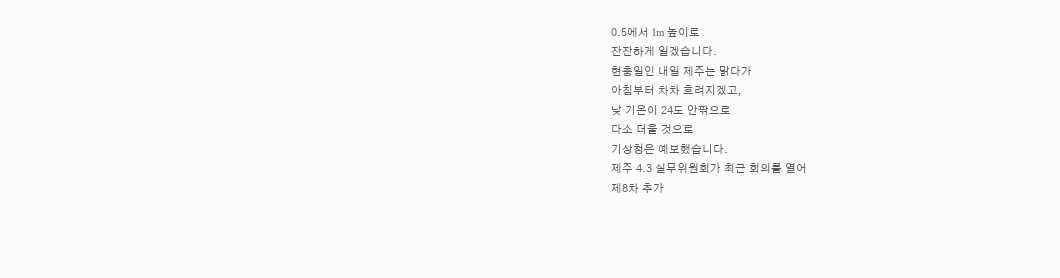0.5에서 1m 높이로
잔잔하게 일겠습니다.
현충일인 내일 제주는 맑다가
아침부터 차차 흐려지겠고,
낮 기온이 24도 안팎으로
다소 더울 것으로
기상청은 예보했습니다.
제주 4.3 실무위원회가 최근 회의를 열어
제8차 추가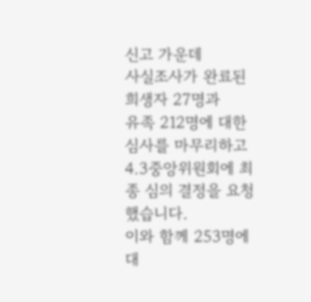신고 가운데
사실조사가 완료된
희생자 27명과
유족 212명에 대한 심사를 마무리하고
4.3중앙위원회에 최종 심의 결정을 요청했습니다.
이와 함께 253명에 대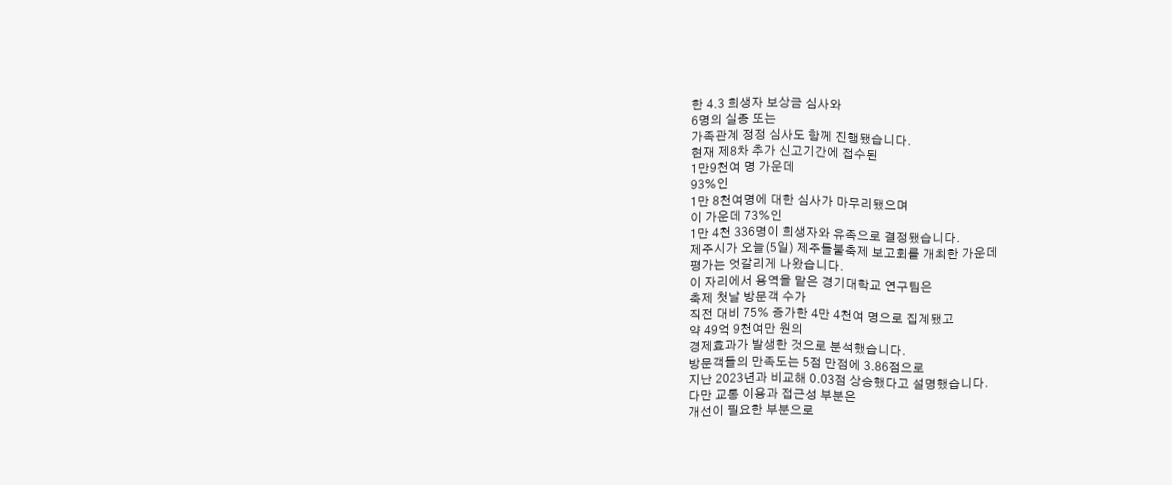한 4.3 희생자 보상금 심사와
6명의 실종 또는
가족관계 정정 심사도 함께 진행됐습니다.
현재 제8차 추가 신고기간에 접수된
1만9천여 명 가운데
93%인
1만 8천여명에 대한 심사가 마무리됐으며
이 가운데 73%인
1만 4천 336명이 희생자와 유족으로 결정됐습니다.
제주시가 오늘(5일) 제주들불축제 보고회를 개최한 가운데
평가는 엇갈리게 나왔습니다.
이 자리에서 용역을 맡은 경기대학교 연구팀은
축제 첫날 방문객 수가
직전 대비 75% 증가한 4만 4천여 명으로 집계됐고
약 49억 9천여만 원의
경제효과가 발생한 것으로 분석했습니다.
방문객들의 만족도는 5점 만점에 3.86점으로
지난 2023년과 비교해 0.03점 상승했다고 설명했습니다.
다만 교통 이용과 접근성 부분은
개선이 필요한 부분으로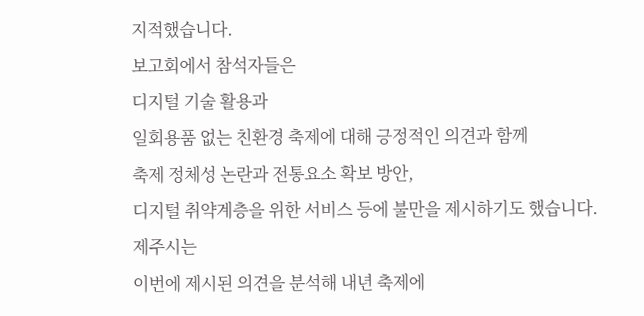지적했습니다.
보고회에서 참석자들은
디지털 기술 활용과
일회용품 없는 친환경 축제에 대해 긍정적인 의견과 함께
축제 정체성 논란과 전통요소 확보 방안,
디지털 취약계층을 위한 서비스 등에 불만을 제시하기도 했습니다.
제주시는
이번에 제시된 의견을 분석해 내년 축제에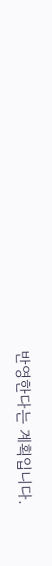반영한다는 계획입니다.